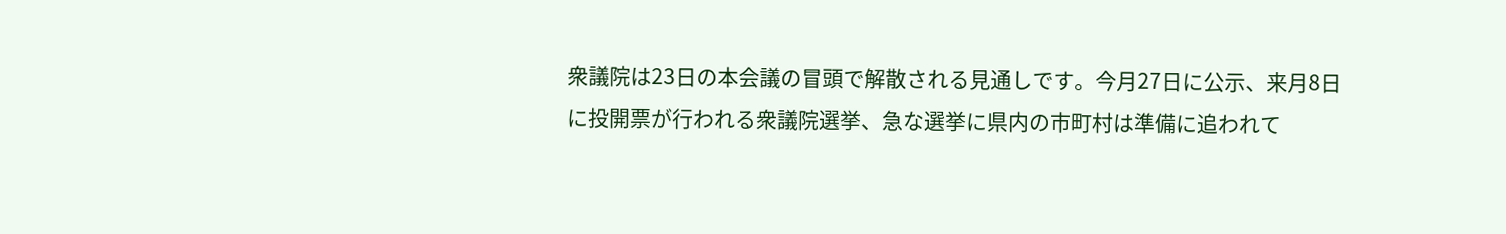衆議院は23日の本会議の冒頭で解散される見通しです。今月27日に公示、来月8日に投開票が行われる衆議院選挙、急な選挙に県内の市町村は準備に追われて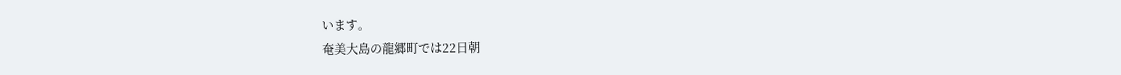います。
奄美大島の龍郷町では22日朝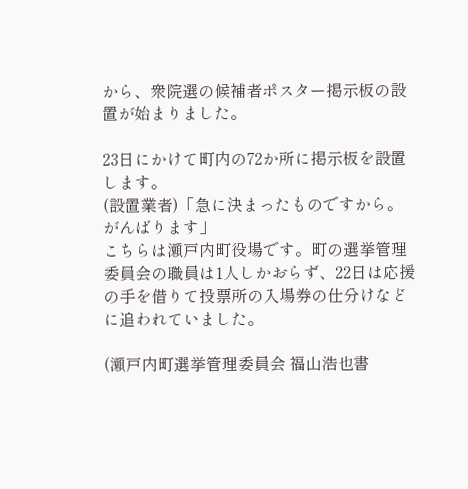から、衆院選の候補者ポスター掲示板の設置が始まりました。

23日にかけて町内の72か所に掲示板を設置します。
(設置業者)「急に決まったものですから。がんばります」
こちらは瀬戸内町役場です。町の選挙管理委員会の職員は1人しかおらず、22日は応援の手を借りて投票所の入場券の仕分けなどに追われていました。

(瀬戸内町選挙管理委員会 福山浩也書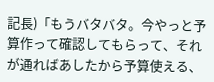記長)「もうバタバタ。今やっと予算作って確認してもらって、それが通ればあしたから予算使える、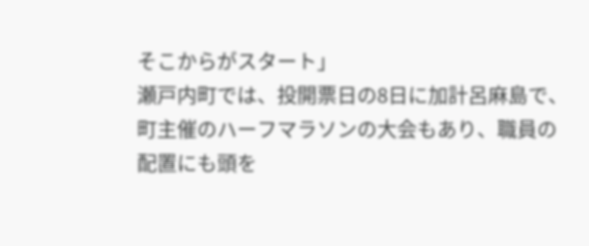そこからがスタート」
瀬戸内町では、投開票日の8日に加計呂麻島で、町主催のハーフマラソンの大会もあり、職員の配置にも頭を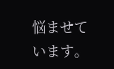悩ませています。